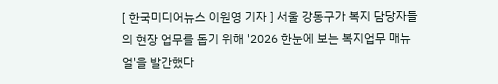[ 한국미디어뉴스 이원영 기자 ] 서울 강동구가 복지 담당자들의 현장 업무를 돕기 위해 '2026 한눈에 보는 복지업무 매뉴얼'을 발간했다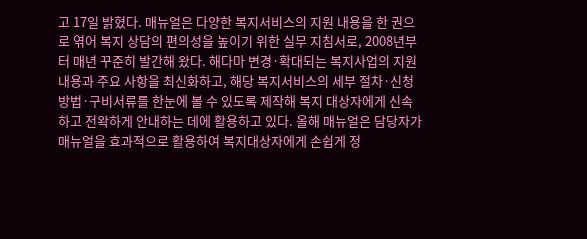고 17일 밝혔다. 매뉴얼은 다양한 복지서비스의 지원 내용을 한 권으로 엮어 복지 상담의 편의성을 높이기 위한 실무 지침서로, 2008년부터 매년 꾸준히 발간해 왔다. 해다마 변경·확대되는 복지사업의 지원 내용과 주요 사항을 최신화하고, 해당 복지서비스의 세부 절차·신청 방법·구비서류를 한눈에 볼 수 있도록 제작해 복지 대상자에게 신속하고 전왁하게 안내하는 데에 활용하고 있다. 올해 매뉴얼은 담당자가 매뉴얼을 효과적으로 활용하여 복지대상자에게 손쉽게 정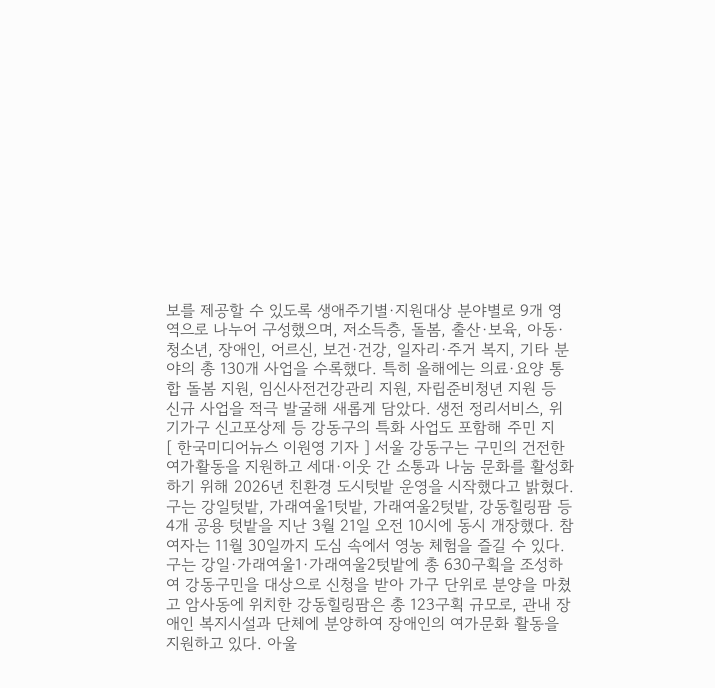보를 제공할 수 있도록 생애주기별·지원대상 분야별로 9개 영역으로 나누어 구성했으며, 저소득층, 돌봄, 출산·보육, 아동·청소년, 장애인, 어르신, 보건·건강, 일자리·주거 복지, 기타 분야의 총 130개 사업을 수록했다. 특히 올해에는 의료·요양 통합 돌봄 지원, 임신사전건강관리 지원, 자립준비청년 지원 등 신규 사업을 적극 발굴해 새롭게 담았다. 생전 정리서비스, 위기가구 신고포상제 등 강동구의 특화 사업도 포함해 주민 지
[ 한국미디어뉴스 이원영 기자 ] 서울 강동구는 구민의 건전한 여가활동을 지원하고 세대·이웃 간 소통과 나눔 문화를 활성화하기 위해 2026년 친환경 도시텃밭 운영을 시작했다고 밝혔다. 구는 강일텃밭, 가래여울1텃밭, 가래여울2텃밭, 강동힐링팜 등 4개 공용 텃밭을 지난 3월 21일 오전 10시에 동시 개장했다. 참여자는 11월 30일까지 도심 속에서 영농 체험을 즐길 수 있다. 구는 강일·가래여울1·가래여울2텃밭에 총 630구획을 조성하여 강동구민을 대상으로 신청을 받아 가구 단위로 분양을 마쳤고 암사동에 위치한 강동힐링팜은 총 123구획 규모로, 관내 장애인 복지시설과 단체에 분양하여 장애인의 여가문화 활동을 지원하고 있다. 아울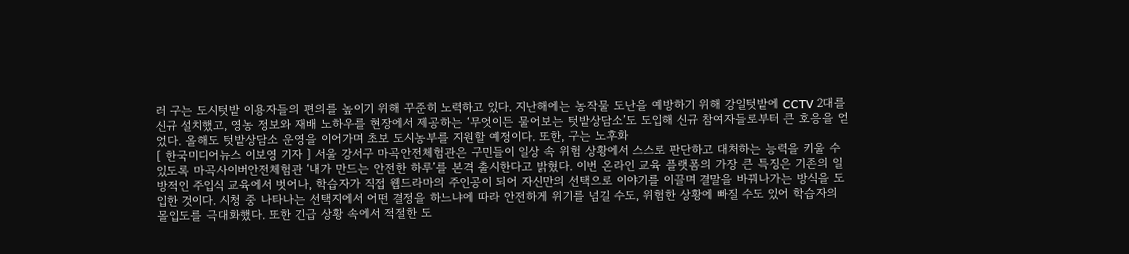러 구는 도시텃밭 이용자들의 편의를 높이기 위해 꾸준히 노력하고 있다. 지난해에는 농작물 도난을 예방하기 위해 강일텃밭에 CCTV 2대를 신규 설치했고, 영농 정보와 재배 노하우를 현장에서 제공하는 ‘무엇이든 물어보는 텃밭상담소’도 도입해 신규 참여자들로부터 큰 호응을 얻었다. 올해도 텃밭상담소 운영을 이어가며 초보 도시농부를 지원할 예정이다. 또한, 구는 노후화
[ 한국미디어뉴스 이보영 기자 ] 서울 강서구 마곡안전체험관은 구민들이 일상 속 위험 상황에서 스스로 판단하고 대처하는 능력을 키울 수 있도록 마곡사이버안전체험관 ‘내가 만드는 안전한 하루’를 본격 출시한다고 밝혔다. 이번 온라인 교육 플랫폼의 가장 큰 특징은 기존의 일방적인 주입식 교육에서 벗어나, 학습자가 직접 웹드라마의 주인공이 되어 자신만의 선택으로 이야기를 이끌며 결말을 바꿔나가는 방식을 도입한 것이다. 시청 중 나타나는 선택지에서 어떤 결정을 하느냐에 따라 안전하게 위기를 넘길 수도, 위험한 상황에 빠질 수도 있어 학습자의 몰입도를 극대화했다. 또한 긴급 상황 속에서 적절한 도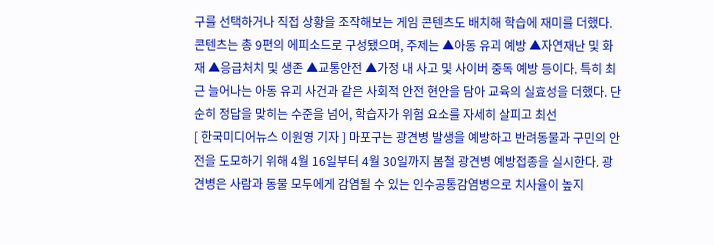구를 선택하거나 직접 상황을 조작해보는 게임 콘텐츠도 배치해 학습에 재미를 더했다. 콘텐츠는 총 9편의 에피소드로 구성됐으며, 주제는 ▲아동 유괴 예방 ▲자연재난 및 화재 ▲응급처치 및 생존 ▲교통안전 ▲가정 내 사고 및 사이버 중독 예방 등이다. 특히 최근 늘어나는 아동 유괴 사건과 같은 사회적 안전 현안을 담아 교육의 실효성을 더했다. 단순히 정답을 맞히는 수준을 넘어, 학습자가 위험 요소를 자세히 살피고 최선
[ 한국미디어뉴스 이원영 기자 ] 마포구는 광견병 발생을 예방하고 반려동물과 구민의 안전을 도모하기 위해 4월 16일부터 4월 30일까지 봄철 광견병 예방접종을 실시한다. 광견병은 사람과 동물 모두에게 감염될 수 있는 인수공통감염병으로 치사율이 높지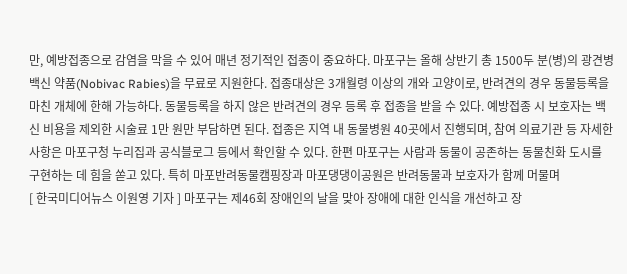만, 예방접종으로 감염을 막을 수 있어 매년 정기적인 접종이 중요하다. 마포구는 올해 상반기 총 1500두 분(병)의 광견병 백신 약품(Nobivac Rabies)을 무료로 지원한다. 접종대상은 3개월령 이상의 개와 고양이로, 반려견의 경우 동물등록을 마친 개체에 한해 가능하다. 동물등록을 하지 않은 반려견의 경우 등록 후 접종을 받을 수 있다. 예방접종 시 보호자는 백신 비용을 제외한 시술료 1만 원만 부담하면 된다. 접종은 지역 내 동물병원 40곳에서 진행되며, 참여 의료기관 등 자세한 사항은 마포구청 누리집과 공식블로그 등에서 확인할 수 있다. 한편 마포구는 사람과 동물이 공존하는 동물친화 도시를 구현하는 데 힘을 쏟고 있다. 특히 마포반려동물캠핑장과 마포댕댕이공원은 반려동물과 보호자가 함께 머물며
[ 한국미디어뉴스 이원영 기자 ] 마포구는 제46회 장애인의 날을 맞아 장애에 대한 인식을 개선하고 장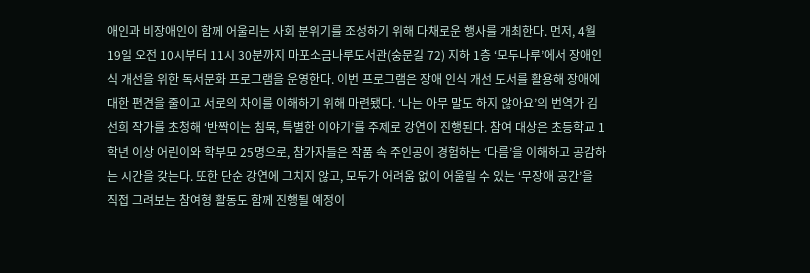애인과 비장애인이 함께 어울리는 사회 분위기를 조성하기 위해 다채로운 행사를 개최한다. 먼저, 4월 19일 오전 10시부터 11시 30분까지 마포소금나루도서관(숭문길 72) 지하 1층 ‘모두나루’에서 장애인식 개선을 위한 독서문화 프로그램을 운영한다. 이번 프로그램은 장애 인식 개선 도서를 활용해 장애에 대한 편견을 줄이고 서로의 차이를 이해하기 위해 마련됐다. ‘나는 아무 말도 하지 않아요’의 번역가 김선희 작가를 초청해 ‘반짝이는 침묵, 특별한 이야기’를 주제로 강연이 진행된다. 참여 대상은 초등학교 1학년 이상 어린이와 학부모 25명으로, 참가자들은 작품 속 주인공이 경험하는 ‘다름’을 이해하고 공감하는 시간을 갖는다. 또한 단순 강연에 그치지 않고, 모두가 어려움 없이 어울릴 수 있는 ‘무장애 공간’을 직접 그려보는 참여형 활동도 함께 진행될 예정이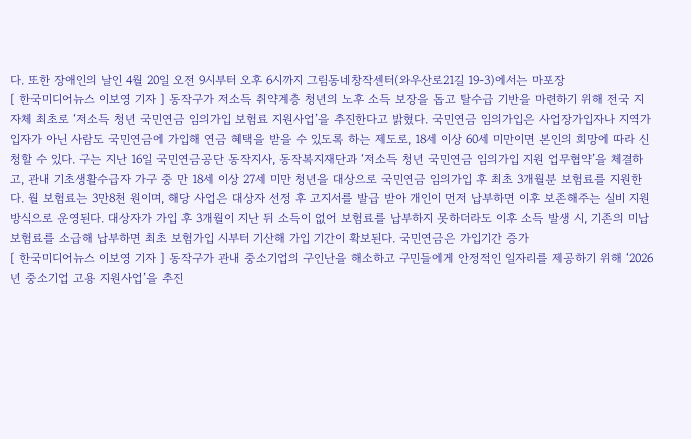다. 또한 장애인의 날인 4월 20일 오전 9시부터 오후 6시까지 그림동네창작센터(와우산로21길 19-3)에서는 마포장
[ 한국미디어뉴스 이보영 기자 ] 동작구가 저소득 취약계층 청년의 노후 소득 보장을 돕고 탈수급 기반을 마련하기 위해 전국 지자체 최초로 ‘저소득 청년 국민연금 임의가입 보험료 지원사업’을 추진한다고 밝혔다. 국민연금 임의가입은 사업장가입자나 지역가입자가 아닌 사람도 국민연금에 가입해 연금 혜택을 받을 수 있도록 하는 제도로, 18세 이상 60세 미만이면 본인의 희망에 따라 신청할 수 있다. 구는 지난 16일 국민연금공단 동작지사, 동작복지재단과 ‘저소득 청년 국민연금 임의가입 지원 업무협약’을 체결하고, 관내 기초생활수급자 가구 중 만 18세 이상 27세 미만 청년을 대상으로 국민연금 임의가입 후 최초 3개월분 보험료를 지원한다. 월 보험료는 3만8천 원이며, 해당 사업은 대상자 선정 후 고지서를 발급 받아 개인이 먼저 납부하면 이후 보존해주는 실비 지원 방식으로 운영된다. 대상자가 가입 후 3개월이 지난 뒤 소득이 없어 보험료를 납부하지 못하더라도 이후 소득 발생 시, 기존의 미납 보험료를 소급해 납부하면 최초 보험가입 시부터 기산해 가입 기간이 확보된다. 국민연금은 가입기간 증가
[ 한국미디어뉴스 이보영 기자 ] 동작구가 관내 중소기업의 구인난을 해소하고 구민들에게 안정적인 일자리를 제공하기 위해 ‘2026년 중소기업 고용 지원사업’을 추진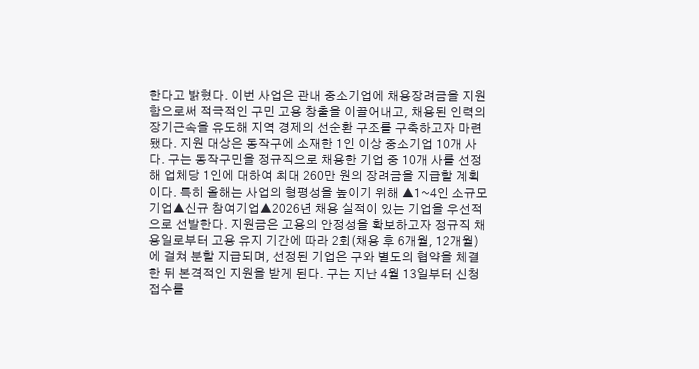한다고 밝혔다. 이번 사업은 관내 중소기업에 채용장려금을 지원함으로써 적극적인 구민 고용 창출을 이끌어내고, 채용된 인력의 장기근속을 유도해 지역 경제의 선순환 구조를 구축하고자 마련됐다. 지원 대상은 동작구에 소재한 1인 이상 중소기업 10개 사다. 구는 동작구민을 정규직으로 채용한 기업 중 10개 사를 선정해 업체당 1인에 대하여 최대 260만 원의 장려금을 지급할 계획이다. 특히 올해는 사업의 형평성을 높이기 위해 ▲1~4인 소규모 기업▲신규 참여기업▲2026년 채용 실적이 있는 기업을 우선적으로 선발한다. 지원금은 고용의 안정성을 확보하고자 정규직 채용일로부터 고용 유지 기간에 따라 2회(채용 후 6개월, 12개월)에 걸쳐 분할 지급되며, 선정된 기업은 구와 별도의 협약을 체결한 뒤 본격적인 지원을 받게 된다. 구는 지난 4월 13일부터 신청 접수를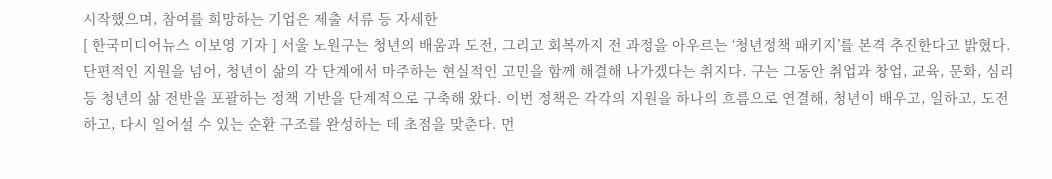시작했으며, 참여를 희망하는 기업은 제출 서류 등 자세한
[ 한국미디어뉴스 이보영 기자 ] 서울 노원구는 청년의 배움과 도전, 그리고 회복까지 전 과정을 아우르는 ‘청년정책 패키지’를 본격 추진한다고 밝혔다. 단편적인 지원을 넘어, 청년이 삶의 각 단계에서 마주하는 현실적인 고민을 함께 해결해 나가겠다는 취지다. 구는 그동안 취업과 창업, 교육, 문화, 심리 등 청년의 삶 전반을 포괄하는 정책 기반을 단계적으로 구축해 왔다. 이번 정책은 각각의 지원을 하나의 흐름으로 연결해, 청년이 배우고, 일하고, 도전하고, 다시 일어설 수 있는 순환 구조를 완성하는 데 초점을 맞춘다. 먼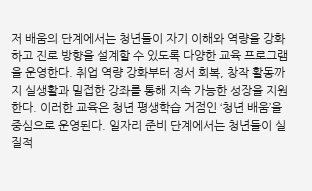저 배움의 단계에서는 청년들이 자기 이해와 역량을 강화하고 진로 방향을 설계할 수 있도록 다양한 교육 프로그램을 운영한다. 취업 역량 강화부터 정서 회복, 창작 활동까지 실생활과 밀접한 강좌를 통해 지속 가능한 성장을 지원한다. 이러한 교육은 청년 평생학습 거점인 ‘청년 배움’을 중심으로 운영된다. 일자리 준비 단계에서는 청년들이 실질적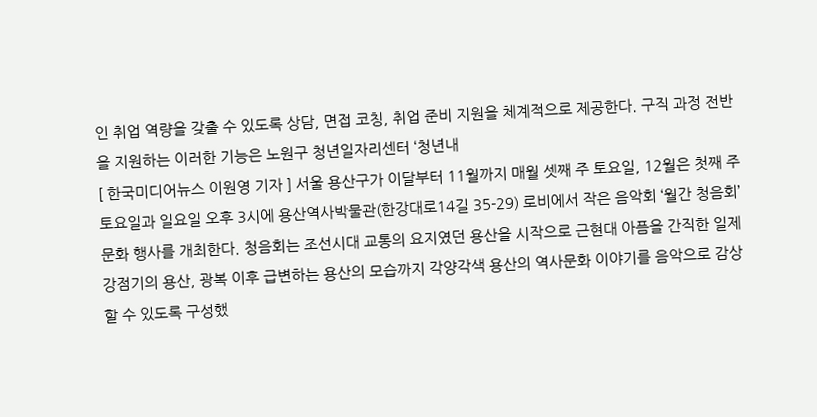인 취업 역량을 갖출 수 있도록 상담, 면접 코칭, 취업 준비 지원을 체계적으로 제공한다. 구직 과정 전반을 지원하는 이러한 기능은 노원구 청년일자리센터 ‘청년내
[ 한국미디어뉴스 이원영 기자 ] 서울 용산구가 이달부터 11월까지 매월 셋째 주 토요일, 12월은 첫째 주 토요일과 일요일 오후 3시에 용산역사박물관(한강대로14길 35-29) 로비에서 작은 음악회 ‘월간 청음회’ 문화 행사를 개최한다. 청음회는 조선시대 교통의 요지였던 용산을 시작으로 근현대 아픔을 간직한 일제강점기의 용산, 광복 이후 급변하는 용산의 모습까지 각양각색 용산의 역사문화 이야기를 음악으로 감상할 수 있도록 구성했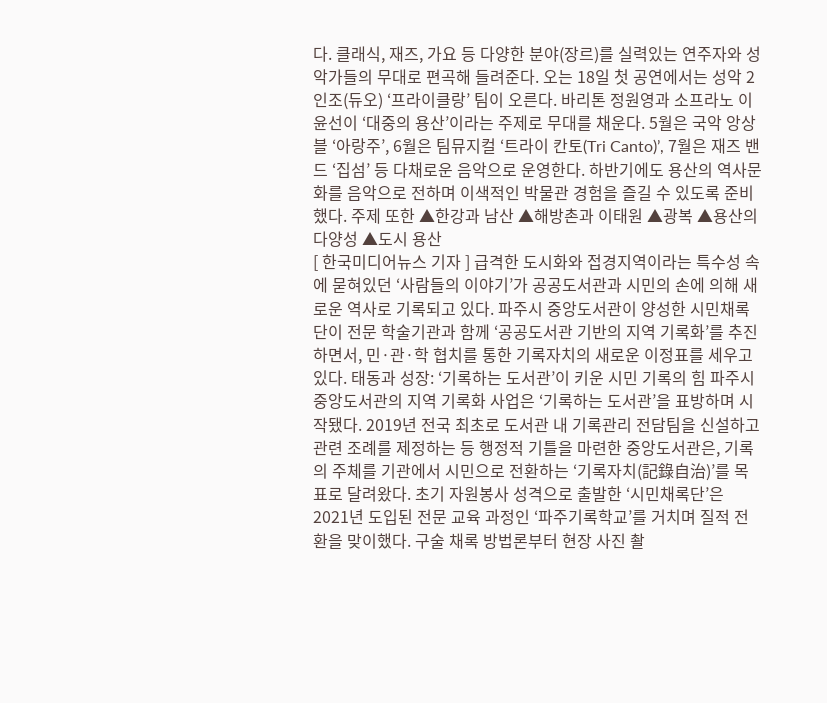다. 클래식, 재즈, 가요 등 다양한 분야(장르)를 실력있는 연주자와 성악가들의 무대로 편곡해 들려준다. 오는 18일 첫 공연에서는 성악 2인조(듀오) ‘프라이클랑’ 팀이 오른다. 바리톤 정원영과 소프라노 이윤선이 ‘대중의 용산’이라는 주제로 무대를 채운다. 5월은 국악 앙상블 ‘아랑주’, 6월은 팀뮤지컬 ‘트라이 칸토(Tri Canto)’, 7월은 재즈 밴드 ‘집섬’ 등 다채로운 음악으로 운영한다. 하반기에도 용산의 역사문화를 음악으로 전하며 이색적인 박물관 경험을 즐길 수 있도록 준비했다. 주제 또한 ▲한강과 남산 ▲해방촌과 이태원 ▲광복 ▲용산의 다양성 ▲도시 용산
[ 한국미디어뉴스 기자 ] 급격한 도시화와 접경지역이라는 특수성 속에 묻혀있던 ‘사람들의 이야기’가 공공도서관과 시민의 손에 의해 새로운 역사로 기록되고 있다. 파주시 중앙도서관이 양성한 시민채록단이 전문 학술기관과 함께 ‘공공도서관 기반의 지역 기록화’를 추진하면서, 민·관·학 협치를 통한 기록자치의 새로운 이정표를 세우고 있다. 태동과 성장: ‘기록하는 도서관’이 키운 시민 기록의 힘 파주시 중앙도서관의 지역 기록화 사업은 ‘기록하는 도서관’을 표방하며 시작됐다. 2019년 전국 최초로 도서관 내 기록관리 전담팀을 신설하고 관련 조례를 제정하는 등 행정적 기틀을 마련한 중앙도서관은, 기록의 주체를 기관에서 시민으로 전환하는 ‘기록자치(記錄自治)’를 목표로 달려왔다. 초기 자원봉사 성격으로 출발한 ‘시민채록단’은 2021년 도입된 전문 교육 과정인 ‘파주기록학교’를 거치며 질적 전환을 맞이했다. 구술 채록 방법론부터 현장 사진 촬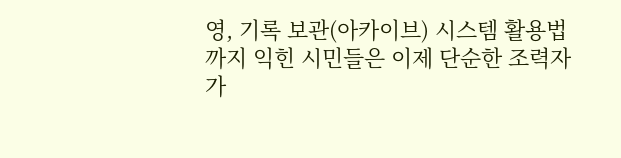영, 기록 보관(아카이브) 시스템 활용법까지 익힌 시민들은 이제 단순한 조력자가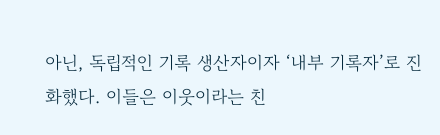아닌, 독립적인 기록 생산자이자 ‘내부 기록자’로 진화했다. 이들은 이웃이라는 친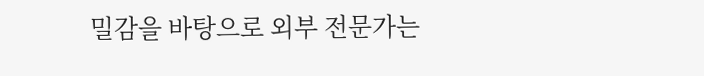밀감을 바탕으로 외부 전문가는